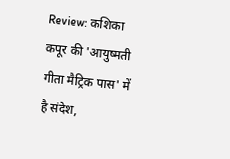Review: कशिका कपूर की 'आयुष्मती गीता मैट्रिक पास' में है संदेश,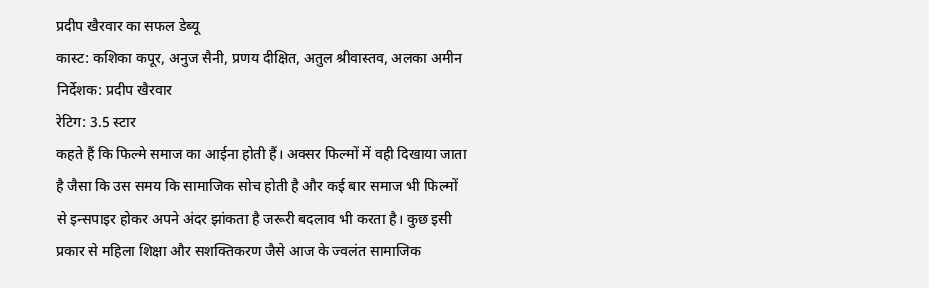प्रदीप खैरवार का सफल डेब्यू
कास्ट: कशिका कपूर, अनुज सैनी, प्रणय दीक्षित, अतुल श्रीवास्तव, अलका अमीन
निर्देशक: प्रदीप खैरवार
रेटिग: 3.5 स्टार
कहते हैं कि फिल्मे समाज का आईना होती हैं। अक्सर फिल्मों में वही दिखाया जाता है जैसा कि उस समय कि सामाजिक सोच होती है और कई बार समाज भी फिल्मों से इन्सपाइर होकर अपने अंदर झांकता है जरूरी बदलाव भी करता है। कुछ इसी प्रकार से महिला शिक्षा और सशक्तिकरण जैसे आज के ज्वलंत सामाजिक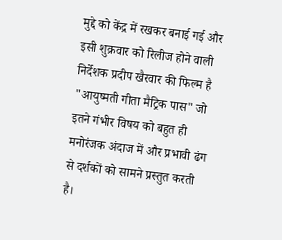मुद्दे को केंद्र में रखकर बनाई गई और इसी शुक्रवार को रिलीज होने वाली निर्देशक प्रदीप खैरवार की फिल्म है "आयुष्मती गीता मैट्रिक पास" जो इतने गंभीर विषय को बहुत ही मनोरंजक अंदाज में और प्रभावी ढंग से दर्शकों को सामने प्रस्तुत करती है।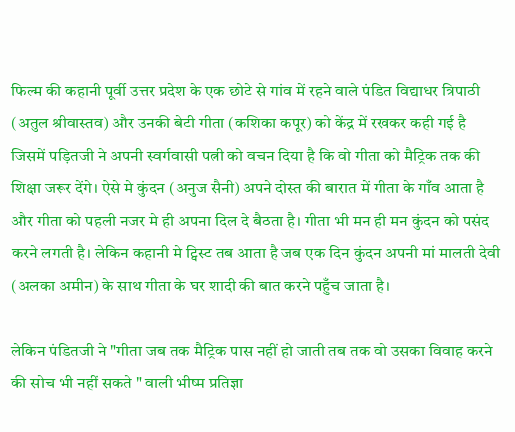फिल्म की कहानी पूर्वी उत्तर प्रदेश के एक छोटे से गांव में रहने वाले पंडित विद्याधर त्रिपाठी (अतुल श्रीवास्तव) और उनकी बेटी गीता (कशिका कपूर) को केंद्र में रखकर कही गई है जिसमें पड़ितजी ने अपनी स्वर्गवासी पत्नी को वचन दिया है कि वो गीता को मैट्रिक तक की शिक्षा जरूर देंगे। ऐसे मे कुंदन (अनुज सैनी) अपने दोस्त की बारात में गीता के गाँव आता है और गीता को पहली नजर मे ही अपना दिल दे बैठता है। गीता भी मन ही मन कुंदन को पसंद करने लगती है। लेकिन कहानी मे ट्विस्ट तब आता है जब एक दिन कुंदन अपनी मां मालती देवी (अलका अमीन) के साथ गीता के घर शादी की बात करने पहुँच जाता है।

लेकिन पंडितजी ने "गीता जब तक मैट्रिक पास नहीं हो जाती तब तक वो उसका विवाह करने की सोच भी नहीं सकते " वाली भीष्म प्रतिज्ञा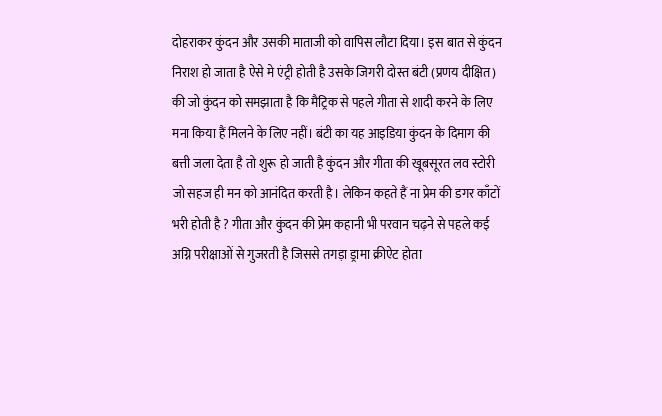दोहराकर कुंदन और उसकी माताजी को वापिस लौटा दिया। इस बात से कुंदन निराश हो जाता है ऐसे मे एंट्री होती है उसके जिगरी दोस्त बंटी (प्रणय दीक्षित) की जो कुंदन को समझाता है कि मैट्रिक से पहले गीता से शादी करने के लिए मना किया हैं मिलने के लिए नहीं। बंटी का यह आइडिया कुंदन के दिमाग की बत्ती जला देता है तो शुरू हो जाती है कुंदन और गीता की खूबसूरत लव स्टोरी जो सहज ही मन को आनंदित करती है। लेकिन कहते हैं ना प्रेम की डगर काँटों भरी होती है ? गीता और कुंदन की प्रेम कहानी भी परवान चढ़ने से पहले कई अग्नि परीक्षाओं से गुजरती है जिससे तगड़ा ड्रामा क्रीऐट होता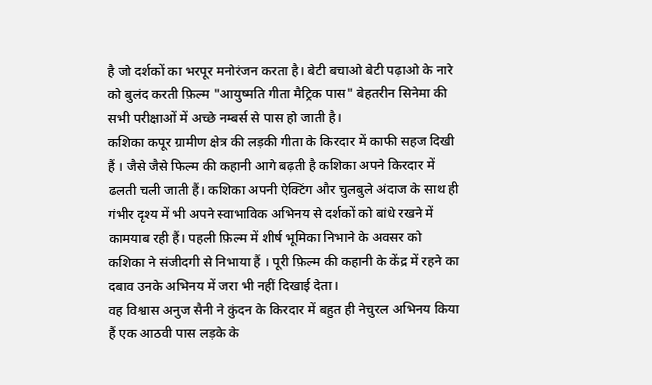है जो दर्शकों का भरपूर मनोरंजन करता है। बेटी बचाओ बेटी पढ़ाओ के नारे को बुलंद करती फ़िल्म "आयुष्मति गीता मैट्रिक पास" बेहतरीन सिनेमा की सभी परीक्षाओं में अच्छे नम्बर्स से पास हो जाती है।
कशिका कपूर ग्रामीण क्षेत्र की लड़की गीता के किरदार में काफी सहज दिखी हैं । जैसे जैसे फिल्म की कहानी आगे बढ़ती है कशिका अपने किरदार में ढलती चली जाती हैं। कशिका अपनी ऐक्टिंग और चुलबुले अंदाज के साथ ही गंभीर दृश्य में भी अपने स्वाभाविक अभिनय से दर्शकों को बांधे रखने में कामयाब रही हैं। पहली फ़िल्म में शीर्ष भूमिका निभाने के अवसर को कशिका ने संजीदगी से निभाया हैं । पूरी फ़िल्म की कहानी के केंद्र में रहने का दबाव उनके अभिनय में जरा भी नहीं दिखाई देता।
वह विश्वास अनुज सैनी ने कुंदन के किरदार में बहुत ही नेचुरल अभिनय किया हैं एक आठवी पास लड़के के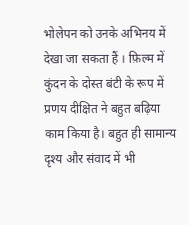भोलेपन को उनके अभिनय में देखा जा सकता हैं । फ़िल्म में कुंदन के दोस्त बंटी के रूप में प्रणय दीक्षित ने बहुत बढ़िया काम किया है। बहुत ही सामान्य दृश्य और संवाद में भी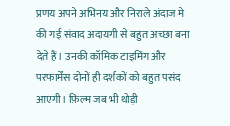प्रणय अपने अभिनय और निराले अंदाज मे की गई संवाद अदायगी से बहुत अच्छा बना देते हैं। उनकी कॉमिक टाइमिंग और परफार्मेंस दोनों ही दर्शकों को बहुत पसंद आएगी। फ़िल्म जब भी थोड़ी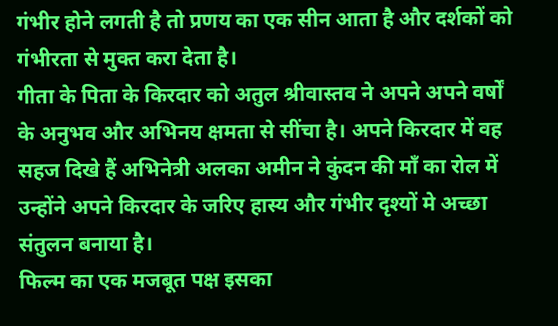गंभीर होने लगती है तो प्रणय का एक सीन आता है और दर्शकों को गंभीरता से मुक्त करा देता है।
गीता के पिता के किरदार को अतुल श्रीवास्तव ने अपने अपने वर्षों के अनुभव और अभिनय क्षमता से सींचा है। अपने किरदार में वह सहज दिखे हैं अभिनेत्री अलका अमीन ने कुंदन की माँ का रोल में उन्होंने अपने किरदार के जरिए हास्य और गंभीर दृश्यों मे अच्छा संतुलन बनाया है।
फिल्म का एक मजबूत पक्ष इसका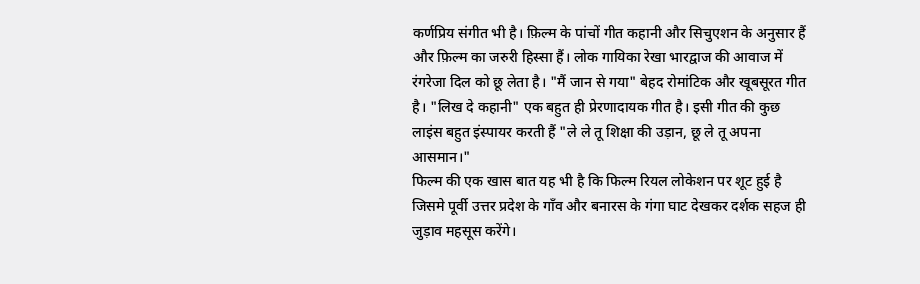कर्णप्रिय संगीत भी है। फ़िल्म के पांचों गीत कहानी और सिचुएशन के अनुसार हैं और फ़िल्म का जरुरी हिस्सा हैं। लोक गायिका रेखा भारद्वाज की आवाज में रंगरेजा दिल को छू लेता है। "मैं जान से गया" बेहद रोमांटिक और खूबसूरत गीत है। "लिख दे कहानी" एक बहुत ही प्रेरणादायक गीत है। इसी गीत की कुछ लाइंस बहुत इंस्पायर करती हैं "ले ले तू शिक्षा की उड़ान, छू ले तू अपना आसमान।"
फिल्म की एक खास बात यह भी है कि फिल्म रियल लोकेशन पर शूट हुई है जिसमे पूर्वी उत्तर प्रदेश के गाँव और बनारस के गंगा घाट देखकर दर्शक सहज ही जुड़ाव महसूस करेंगे।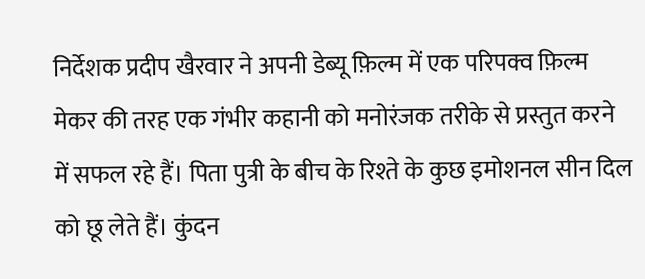निर्देशक प्रदीप खैरवार ने अपनी डेब्यू फ़िल्म में एक परिपक्व फ़िल्म मेकर की तरह एक गंभीर कहानी को मनोरंजक तरीके से प्रस्तुत करने में सफल रहे हैं। पिता पुत्री के बीच के रिश्ते के कुछ इमोशनल सीन दिल को छू लेते हैं। कुंदन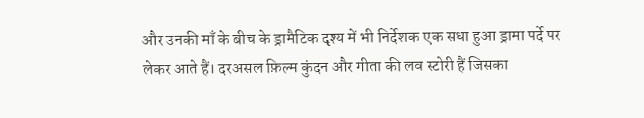और उनकी माँ के बीच के ड्रामैटिक दृश्य में भी निर्देशक एक सधा हुआ ड्रामा पर्दे पर लेकर आते हैं। दरअसल फ़िल्म कुंदन और गीता की लव स्टोरी हैं जिसका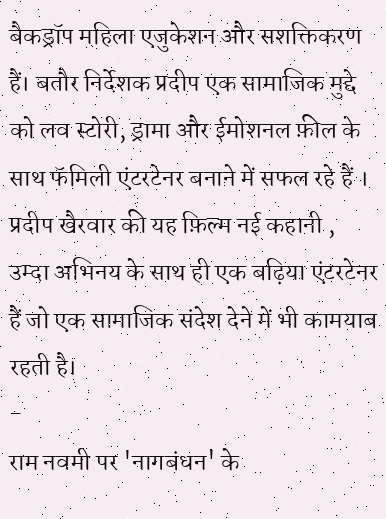बैकड्रॉप महिला एजुकेशन और सशक्तिकरण हैं। बतौर निर्देशक प्रदीप एक सामाजिक मुद्दे को लव स्टोरी, ड्रामा और ईमोशनल फ़ील के साथ फॅमिली एंटरटेनर बनाने में सफल रहे हैं । प्रदीप खैरवार की यह फ़िल्म नई कहानी , उम्दा अभिनय के साथ ही एक बढ़िया एंटरटेनर हैं जो एक सामाजिक संदेश देने में भी कामयाब रहती है।
-
राम नवमी पर 'नागबंधन' के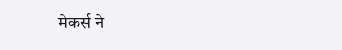मेकर्स ने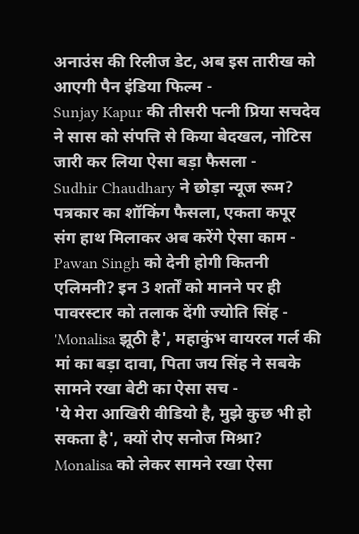अनाउंस की रिलीज डेट, अब इस तारीख को आएगी पैन इंडिया फिल्म -
Sunjay Kapur की तीसरी पत्नी प्रिया सचदेव ने सास को संपत्ति से किया बेदखल, नोटिस जारी कर लिया ऐसा बड़ा फैसला -
Sudhir Chaudhary ने छोड़ा न्यूज रूम? पत्रकार का शॉकिंग फैसला, एकता कपूर संग हाथ मिलाकर अब करेंगे ऐसा काम -
Pawan Singh को देनी होगी कितनी एलिमनी? इन 3 शर्तों को मानने पर ही पावरस्टार को तलाक देंगी ज्योति सिंह -
'Monalisa झूठी है', महाकुंभ वायरल गर्ल की मां का बड़ा दावा, पिता जय सिंह ने सबके सामने रखा बेटी का ऐसा सच -
'ये मेरा आखिरी वीडियो है, मुझे कुछ भी हो सकता है', क्यों रोए सनोज मिश्रा? Monalisa को लेकर सामने रखा ऐसा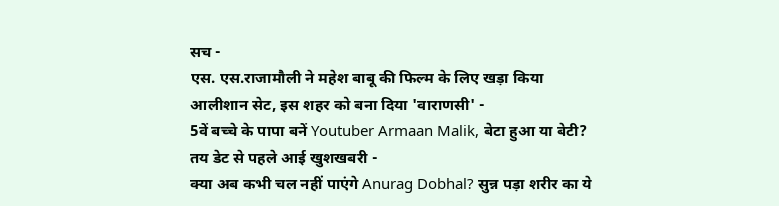सच -
एस. एस.राजामौली ने महेश बाबू की फिल्म के लिए खड़ा किया आलीशान सेट, इस शहर को बना दिया 'वाराणसी' -
5वें बच्चे के पापा बनें Youtuber Armaan Malik, बेटा हुआ या बेटी? तय डेट से पहले आई खुशखबरी -
क्या अब कभी चल नहीं पाएंगे Anurag Dobhal? सुन्न पड़ा शरीर का ये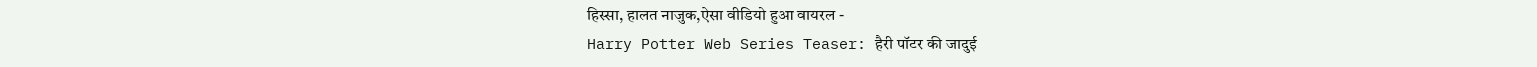हिस्सा, हालत नाजुक,ऐसा वीडियो हुआ वायरल -
Harry Potter Web Series Teaser: हैरी पॉटर की जादुई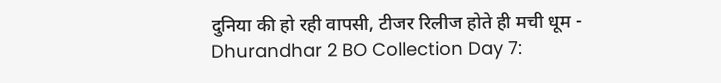दुनिया की हो रही वापसी, टीजर रिलीज होते ही मची धूम -
Dhurandhar 2 BO Collection Day 7: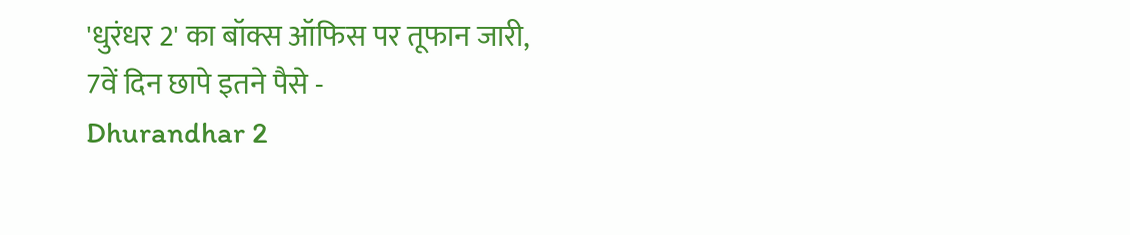'धुरंधर 2' का बॉक्स ऑफिस पर तूफान जारी, 7वें दिन छापे इतने पैसे -
Dhurandhar 2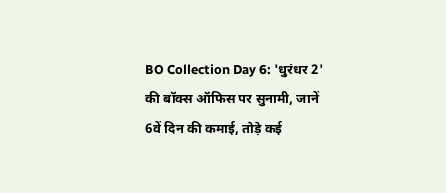BO Collection Day 6: 'धुरंधर 2' की बॉक्स ऑफिस पर सुनामी, जानें 6वें दिन की कमाई, तोड़े कई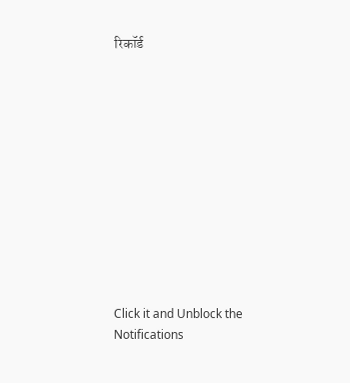रिकॉर्ड












Click it and Unblock the Notifications